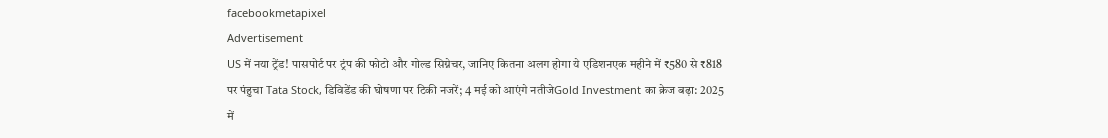facebookmetapixel
Advertisement
US में नया ट्रेंड! पासपोर्ट पर ट्रंप की फोटो और गोल्ड सिग्नेचर, जानिए कितना अलग होगा ये एडिशनएक महीने में ₹580 से ₹818 पर पंहुचा Tata Stock, डिविडेंड की घोषणा पर टिकी नजरें; 4 मई को आएंगे नतीजेGold Investment का क्रेज बढ़ा: 2025 में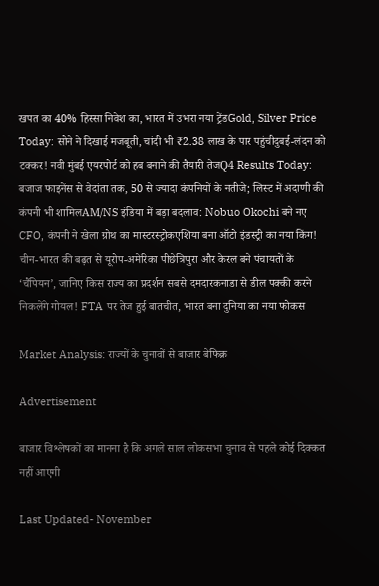खपत का 40% हिस्सा निवेश का, भारत में उभरा नया ट्रेंडGold, Silver Price Today: सोने ने दिखाई मजबूती, चांदी भी ₹2.38 लाख के पार पहुंचीदुबई-लंदन को टक्कर! नवी मुंबई एयरपोर्ट को हब बनाने की तैयारी तेजQ4 Results Today: बजाज फाइनेंस से वेदांता तक, 50 से ज्यादा कंपनियों के नतीजे; लिस्ट में अदाणी की कंपनी भी शामिलAM/NS इंडिया में बड़ा बदलाव: Nobuo Okochi बने नए CFO, कंपनी ने खेला ग्रोथ का मास्टरस्ट्रोकएशिया बना ऑटो इंडस्ट्री का नया किंग! चीन-भारत की बढ़त से यूरोप-अमेरिका पीछेत्रिपुरा और केरल बने पंचायतों के ‘चैंपियन’, जानिए किस राज्य का प्रदर्शन सबसे दमदारकनाडा से डील पक्की करने निकलेंगे गोयल! FTA पर तेज हुई बातचीत, भारत बना दुनिया का नया फोकस

Market Analysis: राज्यों के चुनावों से बाजार बेफिक्र

Advertisement

बाजार विश्लेषकों का मानना है कि अगले साल लोकसभा चुनाव से पहले कोई दिक्कत नहीं आएगी

Last Updated- November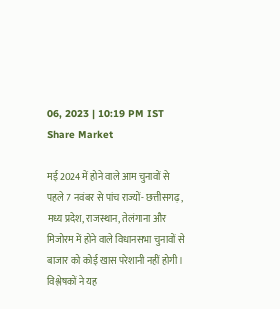06, 2023 | 10:19 PM IST
Share Market

मई 2024 में होने वाले आम चुनावों से पहले 7 नवंबर से पांच राज्यों- छत्तीसगढ़, मध्य प्रदेश, राजस्थान, तेलंगाना और मिजोरम में होने वाले विधानसभा चुनावों से बाजार को कोई खास परेशानी नहीं होगी। विश्लेषकों ने यह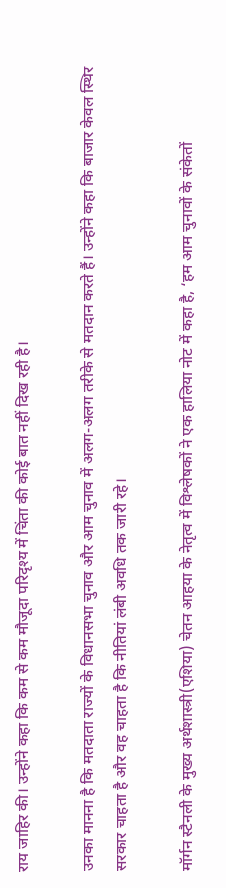राय जाहिर की। उन्होंने कहा कि कम से कम मौजूदा परिदृश्य में चिंता की कोई बात नहीं दिख रही है।

उनका मानना है कि मतदाता राज्यों के विधानसभा चुनाव और आम चुनाव में अलग-अलग तरीके से मतदान करते हैं। उन्होंने कहा कि बाजार केवल स्थिर सरकार चाहता है और वह चाहता है कि नीतियां लंबी अवधि तक जारी रहे।

मॉर्गन स्टैनली के मुख्य अर्थशास्त्री(एशिया) चेतन आहया के नेतृत्व में विश्लेषकों ने एक हालिया नोट में कहा है, ‘हम आम चुनावों के संकेतों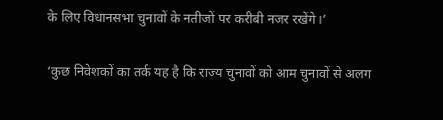के लिए विधानसभा चुनावों के नतीजों पर करीबी नजर रखेंगे।’

‘कुछ निवेशकों का तर्क यह है कि राज्य चुनावों को आम चुनावों से अलग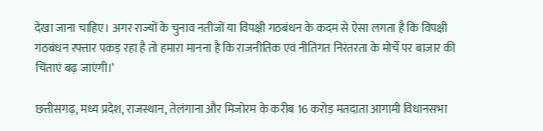देखा जाना चाहिए। अगर राज्यों के चुनाव नतीजों या विपक्षी गठबंधन के कदम से ऐसा लगता है कि विपक्षी गठबंधन रफ्तार पकड़ रहा है तो हमारा मानना है कि राजनीतिक एवं नीतिगत निरंतरता के मोर्चे पर बाजार की चिंताएं बढ़ जाएंगी।’

छत्तीसगढ़, मध्य प्रदेश, राजस्थान, तेलंगाना और मिजोरम के करीब 16 करोड़ मतदाता आगामी विधानसभा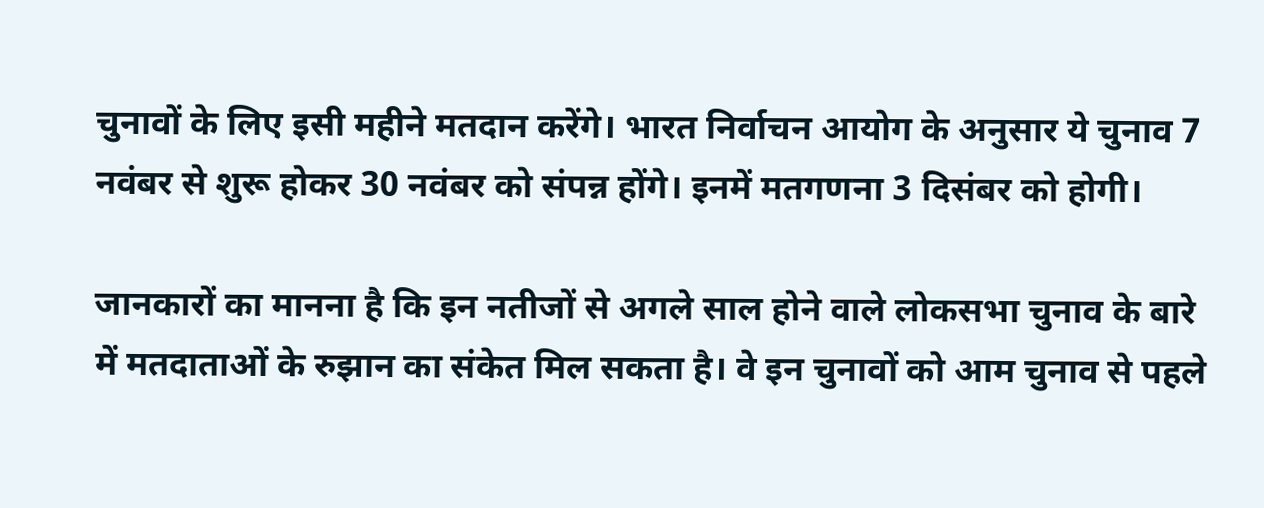चुनावों के लिए इसी महीने मतदान करेंगे। भारत निर्वाचन आयोग के अनुसार ये चुनाव 7 नवंबर से शुरू होकर 30 नवंबर को संपन्न होंगे। इनमें मतगणना 3 दिसंबर को होगी।

जानकारों का मानना है कि इन नतीजों से अगले साल होने वाले लोकसभा चुनाव के बारे में मतदाताओं के रुझान का संकेत मिल सकता है। वे इन चुनावों को आम चुनाव से पहले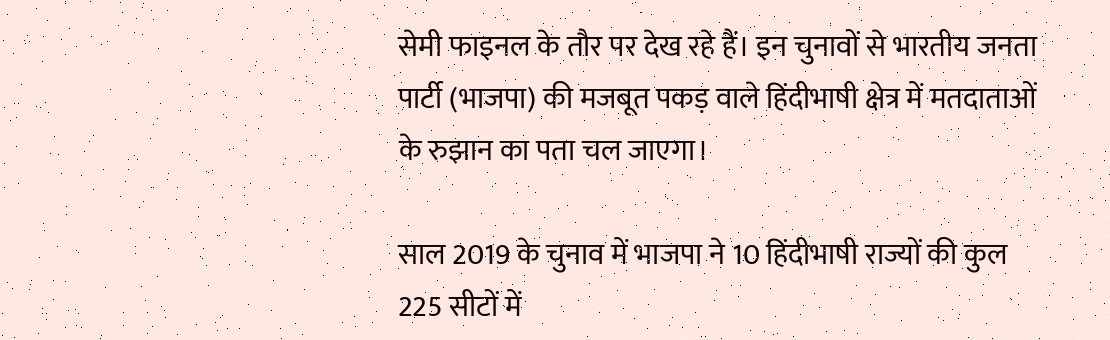सेमी फाइनल के तौर पर देख रहे हैं। इन चुनावों से भारतीय जनता पार्टी (भाजपा) की मजबूत पकड़ वाले हिंदीभाषी क्षेत्र में मतदाताओं के रुझान का पता चल जाएगा।

साल 2019 के चुनाव में भाजपा ने 10 हिंदीभाषी राज्यों की कुल 225 सीटों में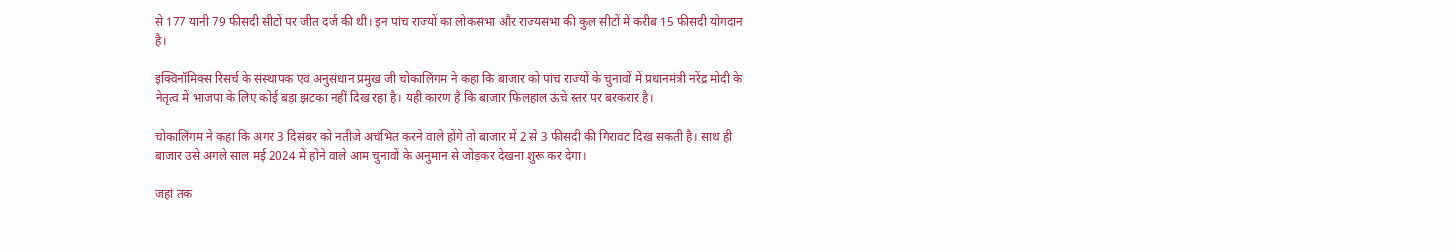से 177 यानी 79 फीसदी सीटों पर जीत दर्ज की थी। इन पांच राज्यों का लोकसभा और राज्यसभा की कुल सीटों में करीब 15 फीसदी योगदान है।

इक्विनॉमिक्स रिसर्च के संस्थापक एवं अनुसंधान प्रमुख जी चोकालिंगम ने कहा कि बाजार को पांच राज्यों के चुनावों में प्रधानमंत्री नरेंद्र मोदी के नेतृत्व में भाजपा के लिए कोई बड़ा झटका नहीं दिख रहा है। यही कारण है कि बाजार फिलहाल ऊंचे स्तर पर बरकरार है।

चोकालिंगम ने कहा कि अगर 3 दिसंबर को नतीजे अचंभित करने वाले होंगे तो बाजार में 2 से 3 फीसदी की गिरावट दिख सकती है। साथ ही बाजार उसे अगले साल मई 2024 में होने वाले आम चुनावों के अनुमान से जोड़कर देखना शुरू कर देगा।

जहां तक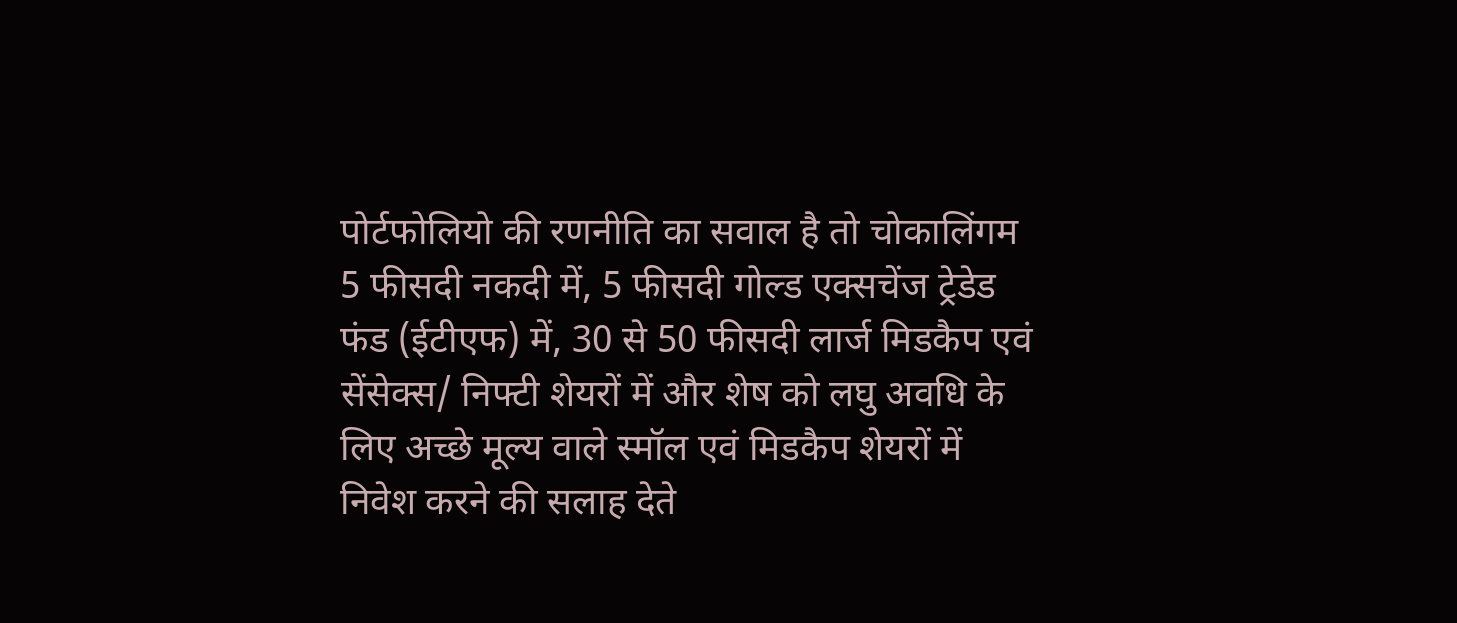पोर्टफोलियो की रणनीति का सवाल है तो चोकालिंगम 5 फीसदी नकदी में, 5 फीसदी गोल्ड एक्सचेंज ट्रेडेड फंड (ईटीएफ) में, 30 से 50 फीसदी लार्ज मिडकैप एवं सेंसेक्स/ निफ्टी शेयरों में और शेष को लघु अवधि के लिए अच्छे मूल्य वाले स्मॉल एवं मिडकैप शेयरों में निवेश करने की सलाह देते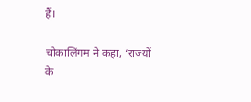हैं।

चोकालिंगम ने कहा, ‘राज्यों के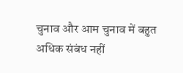चुनाव और आम चुनाव में बहुत अधिक संबंध नहीं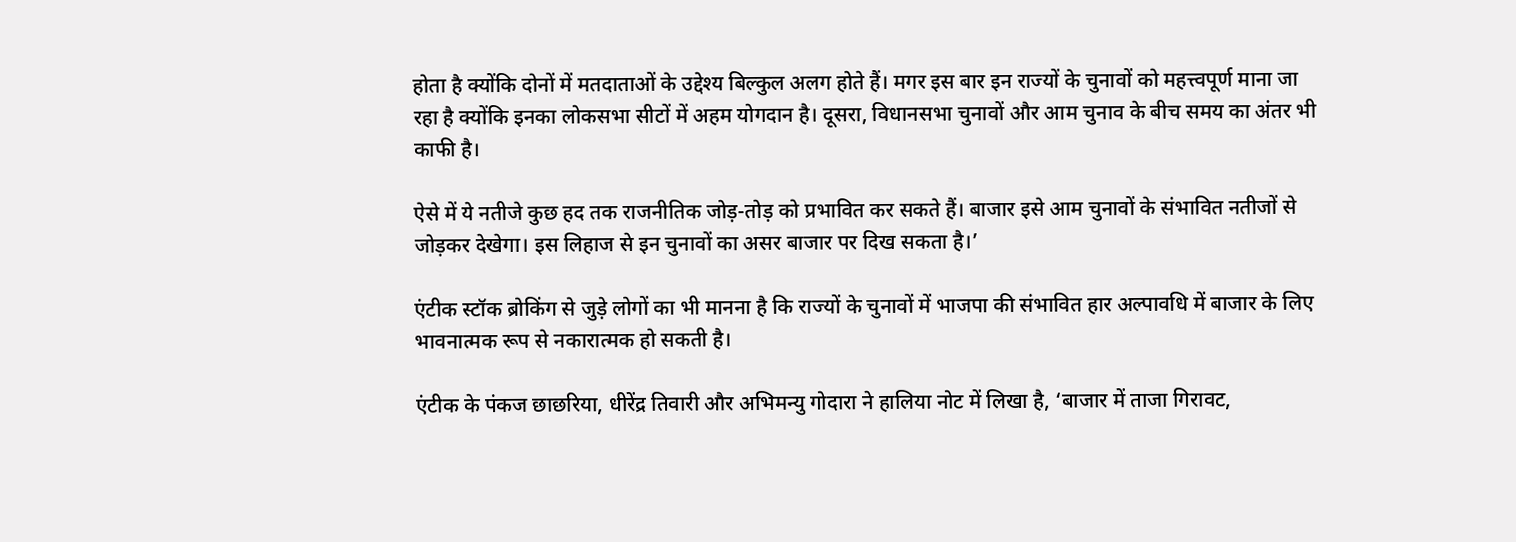होता है क्योंकि दोनों में मतदाताओं के उद्देश्य बिल्कुल अलग होते हैं। मगर इस बार इन राज्यों के चुनावों को महत्त्वपूर्ण माना जा रहा है क्योंकि इनका लोकसभा सीटों में अहम योगदान है। दूसरा, विधानसभा चुनावों और आम चुनाव के बीच समय का अंतर भी काफी है।

ऐसे में ये नतीजे कुछ हद तक राजनीतिक जोड़-तोड़ को प्रभावित कर सकते हैं। बाजार इसे आम चुनावों के संभावित नतीजों से जोड़कर देखेगा। इस लिहाज से इन चुनावों का असर बाजार पर दिख सकता है।’

एंटीक स्टॉक ब्रोकिंग से जुड़े लोगों का भी मानना है कि राज्यों के चुनावों में भाजपा की संभावित हार अल्पावधि में बाजार के लिए भावनात्मक रूप से नकारात्मक हो सकती है।

एंटीक के पंकज छाछरिया, धीरेंद्र तिवारी और अभिमन्यु गोदारा ने हालिया नोट में लिखा है, ‘बाजार में ताजा गिरावट,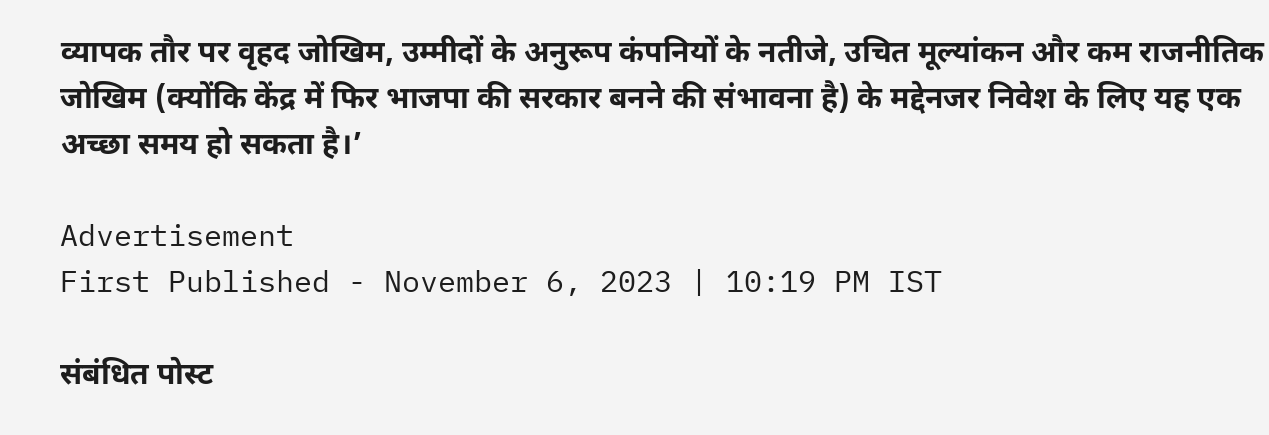व्यापक तौर पर वृहद जोखिम, उम्मीदों के अनुरूप कंपनियों के नतीजे, उचित मूल्यांकन और कम राजनीतिक जोखिम (क्योंकि केंद्र में फिर भाजपा की सरकार बनने की संभावना है) के मद्देनजर निवेश के लिए यह एक अच्छा समय हो सकता है।’

Advertisement
First Published - November 6, 2023 | 10:19 PM IST

संबंधित पोस्ट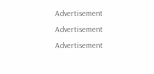Advertisement
Advertisement
Advertisement